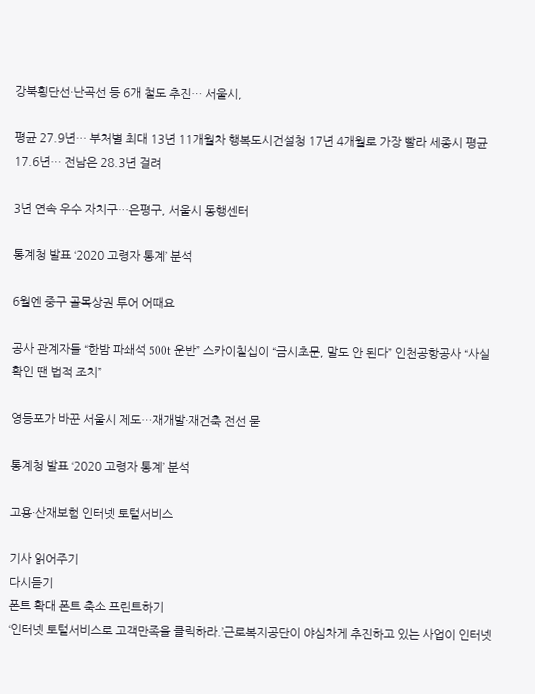강북횡단선·난곡선 등 6개 철도 추진… 서울시,

평균 27.9년… 부처별 최대 13년 11개월차 행복도시건설청 17년 4개월로 가장 빨라 세종시 평균 17.6년… 전남은 28.3년 걸려

3년 연속 우수 자치구…은평구, 서울시 동행센터

통계청 발표 ‘2020 고령자 통계’ 분석

6월엔 중구 골목상권 투어 어때요

공사 관계자들 “한밤 파쇄석 500t 운반” 스카이칠십이 “금시초문, 말도 안 된다” 인천공항공사 “사실 확인 땐 법적 조치”

영등포가 바꾼 서울시 제도…재개발·재건축 전선 묻

통계청 발표 ‘2020 고령자 통계’ 분석

고용·산재보험 인터넷 토털서비스

기사 읽어주기
다시듣기
폰트 확대 폰트 축소 프린트하기
‘인터넷 토털서비스로 고객만족을 클릭하라.’근로복지공단이 야심차게 추진하고 있는 사업이 인터넷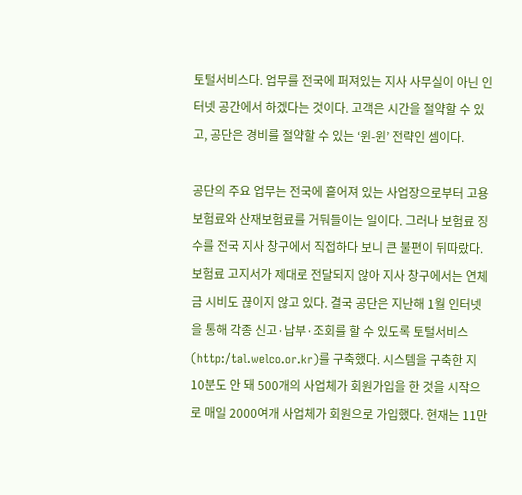토털서비스다. 업무를 전국에 퍼져있는 지사 사무실이 아닌 인터넷 공간에서 하겠다는 것이다. 고객은 시간을 절약할 수 있고, 공단은 경비를 절약할 수 있는 ‘윈-윈’ 전략인 셈이다.

공단의 주요 업무는 전국에 흩어져 있는 사업장으로부터 고용보험료와 산재보험료를 거둬들이는 일이다. 그러나 보험료 징수를 전국 지사 창구에서 직접하다 보니 큰 불편이 뒤따랐다. 보험료 고지서가 제대로 전달되지 않아 지사 창구에서는 연체금 시비도 끊이지 않고 있다. 결국 공단은 지난해 1월 인터넷을 통해 각종 신고·납부·조회를 할 수 있도록 토털서비스(http:/tal.welco.or.kr)를 구축했다. 시스템을 구축한 지 10분도 안 돼 500개의 사업체가 회원가입을 한 것을 시작으로 매일 2000여개 사업체가 회원으로 가입했다. 현재는 11만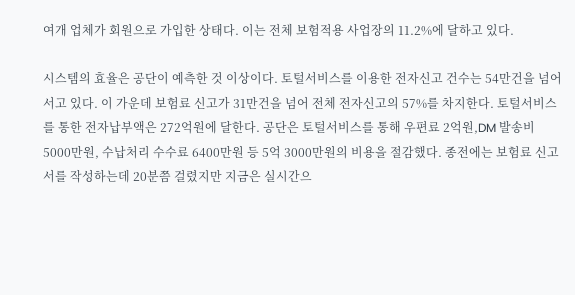여개 업체가 회원으로 가입한 상태다. 이는 전체 보험적용 사업장의 11.2%에 달하고 있다.

시스템의 효율은 공단이 예측한 것 이상이다. 토털서비스를 이용한 전자신고 건수는 54만건을 넘어서고 있다. 이 가운데 보험료 신고가 31만건을 넘어 전체 전자신고의 57%를 차지한다. 토털서비스를 통한 전자납부액은 272억원에 달한다. 공단은 토털서비스를 통해 우편료 2억원,DM 발송비 5000만원, 수납처리 수수료 6400만원 등 5억 3000만원의 비용을 절감했다. 종전에는 보험료 신고서를 작성하는데 20분쯤 걸렸지만 지금은 실시간으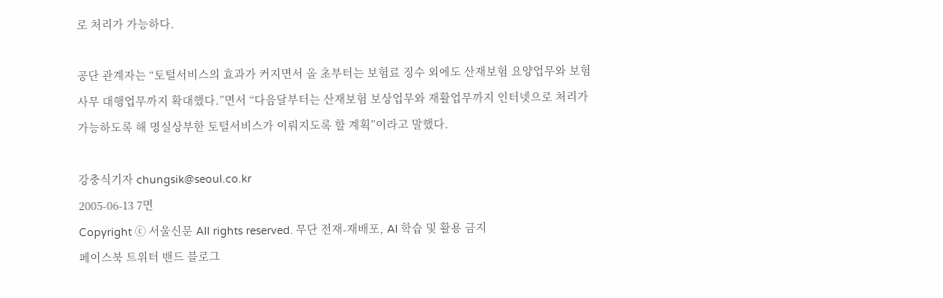로 처리가 가능하다.

공단 관계자는 “토털서비스의 효과가 커지면서 올 초부터는 보험료 징수 외에도 산재보험 요양업무와 보험사무 대행업무까지 확대했다.”면서 “다음달부터는 산재보험 보상업무와 재활업무까지 인터넷으로 처리가 가능하도록 해 명실상부한 토털서비스가 이뤄지도록 할 계획”이라고 말했다.

강충식기자 chungsik@seoul.co.kr
2005-06-13 7면
Copyright ⓒ 서울신문 All rights reserved. 무단 전재-재배포, AI 학습 및 활용 금지
페이스북 트위터 밴드 블로그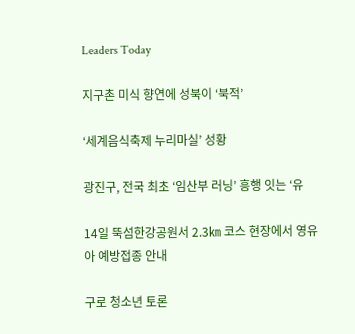Leaders Today

지구촌 미식 향연에 성북이 ‘북적’

‘세계음식축제 누리마실’ 성황

광진구, 전국 최초 ‘임산부 러닝’ 흥행 잇는 ‘유

14일 뚝섬한강공원서 2.3㎞ 코스 현장에서 영유아 예방접종 안내

구로 청소년 토론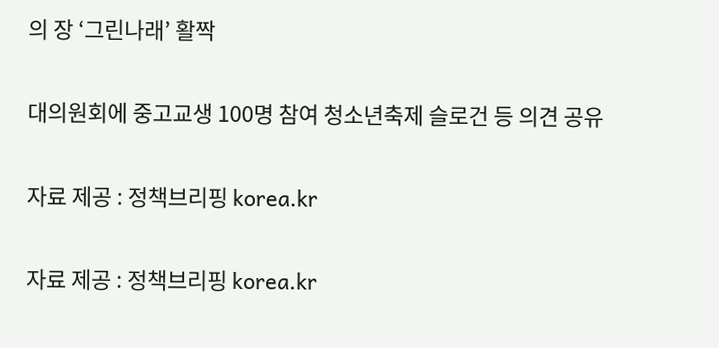의 장 ‘그린나래’ 활짝

대의원회에 중고교생 100명 참여 청소년축제 슬로건 등 의견 공유

자료 제공 : 정책브리핑 korea.kr

자료 제공 : 정책브리핑 korea.kr